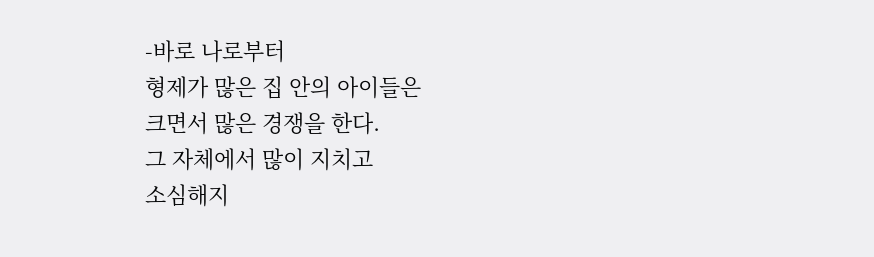-바로 나로부터
형제가 많은 집 안의 아이들은
크면서 많은 경쟁을 한다.
그 자체에서 많이 지치고
소심해지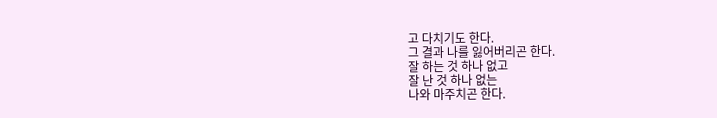고 다치기도 한다.
그 결과 나를 잃어버리곤 한다.
잘 하는 것 하나 없고
잘 난 것 하나 없는
나와 마주치곤 한다.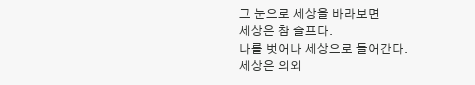그 눈으로 세상을 바라보면
세상은 참 슬프다.
나를 벗어나 세상으로 들어간다.
세상은 의외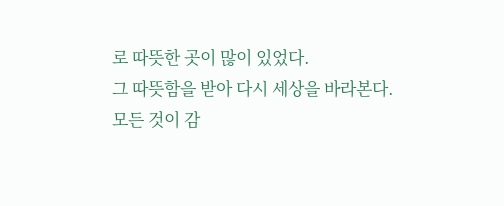로 따뜻한 곳이 많이 있었다.
그 따뜻함을 받아 다시 세상을 바라본다.
모든 것이 감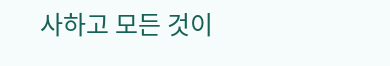사하고 모든 것이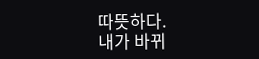따뜻하다.
내가 바뀌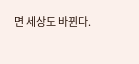면 세상도 바뀐다.